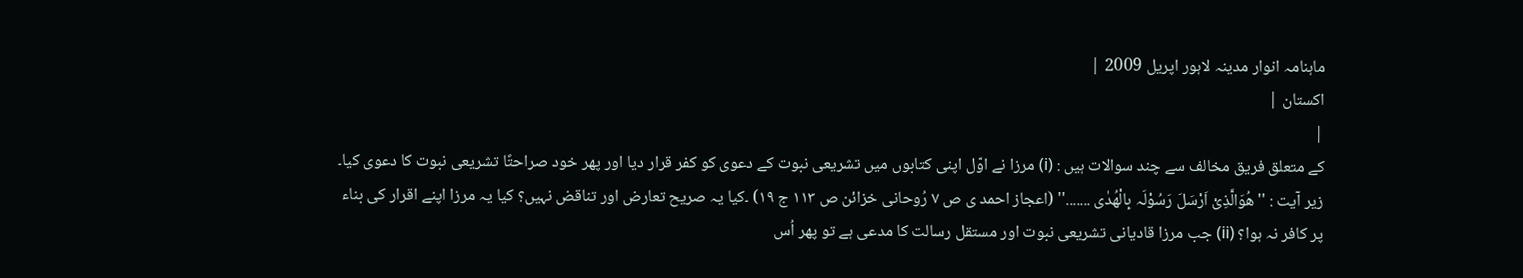ماہنامہ انوار مدینہ لاہور اپریل 2009 |
اكستان |
|
کے متعلق فریق مخالف سے چند سوالات ہیں : (i) مرزا نے اوّل اپنی کتابوں میں تشریعی نبوت کے دعوی کو کفر قرار دیا اور پھر خود صراحتًا تشریعی نبوت کا دعوی کیا۔ زیر آیت : ''ھُوَالَّذِیْ اَرْسَلَ رَسُوْلَہ بِالْھُدٰی .......'' (اعجاز احمد ی ص ٧ رُوحانی خزائن ص ١١٣ ج ١٩) ۔کیا یہ صریح تعارض اور تناقض نہیں؟ کیا یہ مرزا اپنے اقرار کی بناء پر کافر نہ ہوا؟ (ii) جب مرزا قادیانی تشریعی نبوت اور مستقل رسالت کا مدعی ہے تو پھر اُس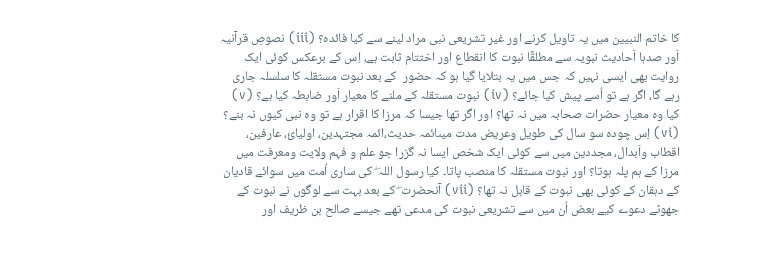کا خاتم النبیین میں یہ تاویل کرنے اور غیر تشریعی نبی مراد لینے سے کیا فائدہ؟ (iii) نصوصِ قرآنیہ اَور صدہا اَحادیث نبویہ سے مطلقًا نبوت کا انقطاع اور اختتام ثابت ہے، اِس کے برعکس کوئی ایک روایت بھی ایسی نہیں کہ جس میں یہ بتلایا گیا ہو کہ حضور  کے بعد نبوت مستقلہ کا سلسلہ جاری رہے گا، اگر ہے تو اُسے پیش کیا جائے؟ (iv) نبوت مستقلہ کے ملنے کا معیار اَور ضابطہ کیا ہے؟ (v) کیا وہ معیار حضرات صحابہ میں نہ تھا؟ اور اگر تھا جیسا کہ مرزا کا اقرار ہے تو وہ نبی کیوں نہ بنے؟ (vi) اِس چودہ سو سال کی طویل وعریض مدت میںائمہ حدیث،ائمہ مجتہدین، اولیائ، عارفین، اقطاب واَبدال، مجددین میں سے کوئی ایک شخص ایسا نہ گزرا جو علم و فہم ولایت ومعرفت میں مرزا کے ہم پلہ ہوتا؟ اور نبوت مستقلہ کا منصب پاتا۔ کیا رسول اللہ ۖ کی ساری اُمت میں سوائے قادیان کے دہقان کے کوئی بھی نبوت کے قابل نہ تھا؟ (vii) آنحضرت ۖ کے بعد بہت سے لوگوں نے نبوت کے جھوٹے دعوے کیے بعض اُن میں سے تشریعی نبوت کی مدعی تھے جیسے صالح بن ظریف اور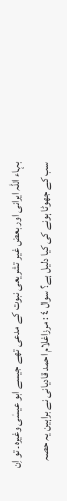بہاء اللہ ایرانی اور بعض غیر تشریعی نبوت کے مدعی تھے جیسے ابو عیسٰی وغیرہ۔ تو اِن سب کے جھوٹا ہونے کی کیا دلیل ہے؟ سوال ٤ : مرزاغلام احمد قادیانی نے براہین یہ حصہ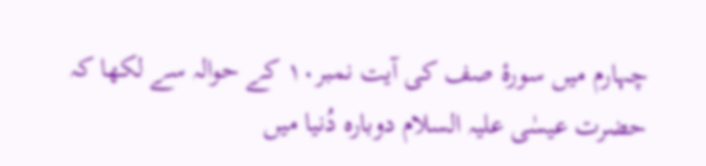چہارم میں سورۂ صف کی آیت نمبر١٠ کے حوالہ سے لکھا کہ حضرت عیسٰی علیہ السلام دوبارہ دُنیا میں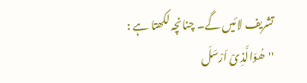تشریف لائیں گے۔ چنانچہ لکھتا ہے : ''ھُوَالَّذِیْ اَرْسَلَ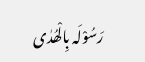رَسُوْلَہ بِالْھُدٰی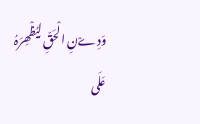وَدِےْنِ الْحَقِّ لِیُظْھِرَہُ عَلَی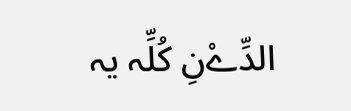الدِّےْنِ کُلِّہ یہ